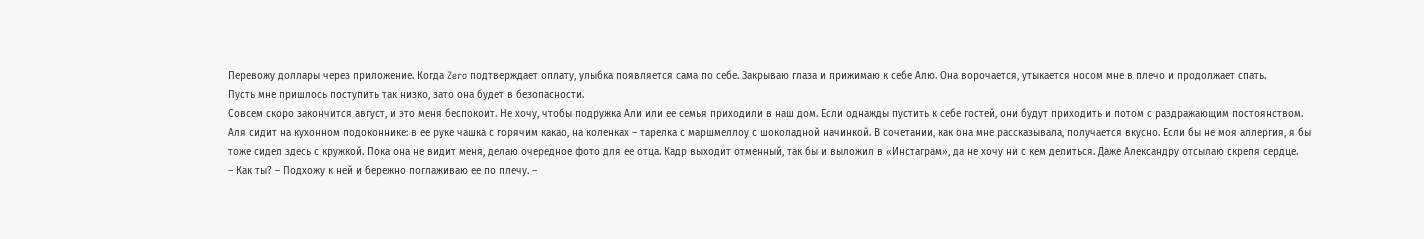Перевожу доллары через приложение. Когда Zero подтверждает оплату, улыбка появляется сама по себе. Закрываю глаза и прижимаю к себе Алю. Она ворочается, утыкается носом мне в плечо и продолжает спать.
Пусть мне пришлось поступить так низко, зато она будет в безопасности.
Совсем скоро закончится август, и это меня беспокоит. Не хочу, чтобы подружка Али или ее семья приходили в наш дом. Если однажды пустить к себе гостей, они будут приходить и потом с раздражающим постоянством.
Аля сидит на кухонном подоконнике: в ее руке чашка с горячим какао, на коленках – тарелка с маршмеллоу с шоколадной начинкой. В сочетании, как она мне рассказывала, получается вкусно. Если бы не моя аллергия, я бы тоже сидел здесь с кружкой. Пока она не видит меня, делаю очередное фото для ее отца. Кадр выходит отменный, так бы и выложил в «Инстаграм», да не хочу ни с кем делиться. Даже Александру отсылаю скрепя сердце.
– Как ты? – Подхожу к ней и бережно поглаживаю ее по плечу. –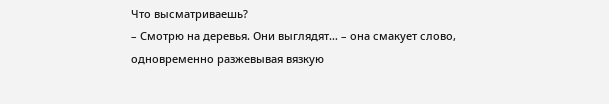Что высматриваешь?
– Смотрю на деревья. Они выглядят… – она смакует слово, одновременно разжевывая вязкую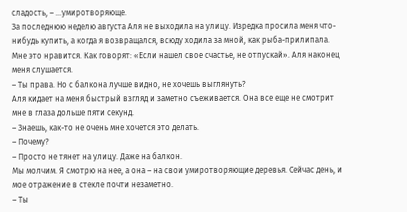сладость, – …умиротворяюще.
За последнюю неделю августа Аля не выходила на улицу. Изредка просила меня что-нибудь купить, а когда я возвращался, всюду ходила за мной, как рыба-прилипала. Мне это нравится. Как говорят: «Если нашел свое счастье, не отпускай». Аля наконец меня слушается.
– Ты права. Но с балкона лучше видно, не хочешь выглянуть?
Аля кидает на меня быстрый взгляд и заметно съеживается. Она все еще не смотрит мне в глаза дольше пяти секунд.
– Знаешь, как-то не очень мне хочется это делать.
– Почему?
– Просто не тянет на улицу. Даже на балкон.
Мы молчим. Я смотрю на нее, а она – на свои умиротворяющие деревья. Сейчас день, и мое отражение в стекле почти незаметно.
– Ты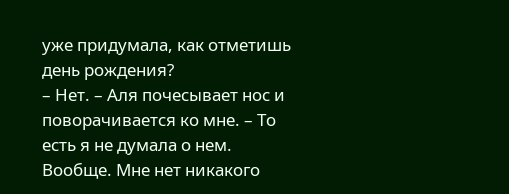уже придумала, как отметишь день рождения?
– Нет. – Аля почесывает нос и поворачивается ко мне. – То есть я не думала о нем. Вообще. Мне нет никакого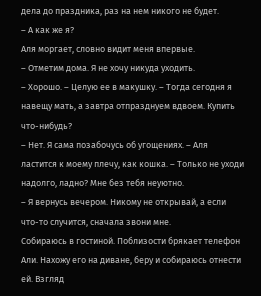дела до праздника, раз на нем никого не будет.
– А как же я?
Аля моргает, словно видит меня впервые.
– Отметим дома. Я не хочу никуда уходить.
– Хорошо. – Целую ее в макушку. – Тогда сегодня я навещу мать, а завтра отпразднуем вдвоем. Купить что-нибудь?
– Нет. Я сама позабочусь об угощениях. – Аля ластится к моему плечу, как кошка. – Только не уходи надолго, ладно? Мне без тебя неуютно.
– Я вернусь вечером. Никому не открывай, а если что-то случится, сначала звони мне.
Собираюсь в гостиной. Поблизости брякает телефон Али. Нахожу его на диване, беру и собираюсь отнести ей. Взгляд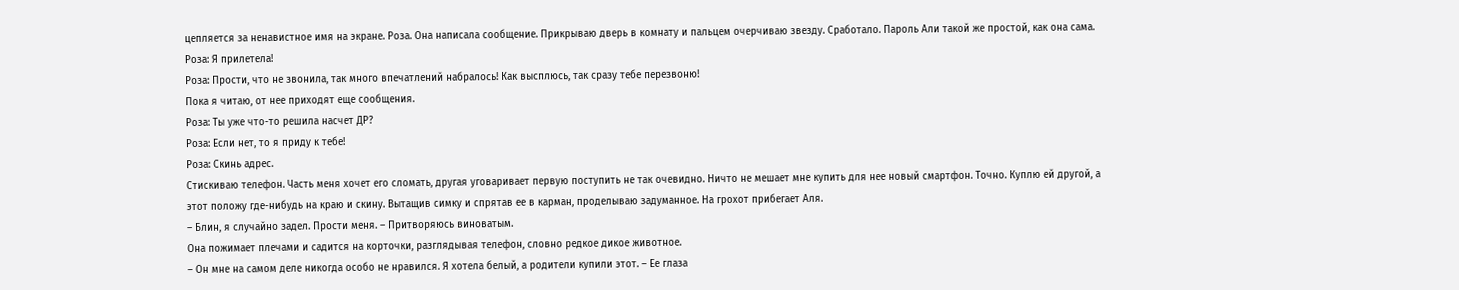цепляется за ненавистное имя на экране. Роза. Она написала сообщение. Прикрываю дверь в комнату и пальцем очерчиваю звезду. Сработало. Пароль Али такой же простой, как она сама.
Роза: Я прилетела!
Роза: Прости, что не звонила, так много впечатлений набралось! Как высплюсь, так сразу тебе перезвоню!
Пока я читаю, от нее приходят еще сообщения.
Роза: Ты уже что-то решила насчет ДР?
Роза: Если нет, то я приду к тебе!
Роза: Скинь адрес.
Стискиваю телефон. Часть меня хочет его сломать, другая уговаривает первую поступить не так очевидно. Ничто не мешает мне купить для нее новый смартфон. Точно. Куплю ей другой, а этот положу где-нибудь на краю и скину. Вытащив симку и спрятав ее в карман, проделываю задуманное. На грохот прибегает Аля.
– Блин, я случайно задел. Прости меня. – Притворяюсь виноватым.
Она пожимает плечами и садится на корточки, разглядывая телефон, словно редкое дикое животное.
– Он мне на самом деле никогда особо не нравился. Я хотела белый, а родители купили этот. – Ее глаза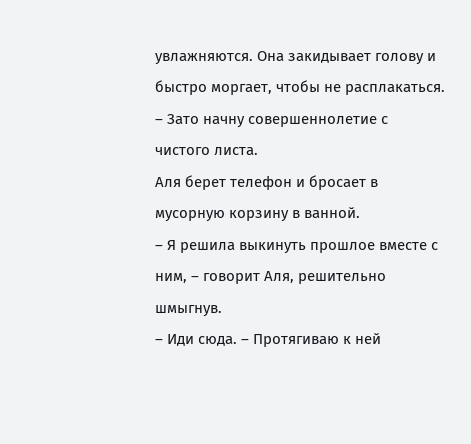увлажняются. Она закидывает голову и быстро моргает, чтобы не расплакаться. – Зато начну совершеннолетие с чистого листа.
Аля берет телефон и бросает в мусорную корзину в ванной.
– Я решила выкинуть прошлое вместе с ним, – говорит Аля, решительно шмыгнув.
– Иди сюда. – Протягиваю к ней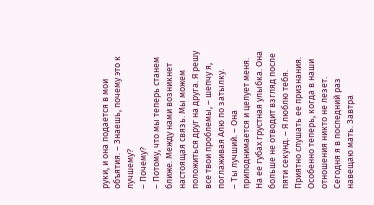руки, и она подается в мои объятия. – Знаешь, почему это к лучшему?
– Почему?
– Потому, что мы теперь станем ближе. Между нами возникнет настоящая связь. Мы можем положиться друг на друга. Я решу все твои проблемы, – шепчу я, поглаживая Алю по затылку.
– Ты лучший. – Она приподнимается и целует меня. На ее губах грустная улыбка. Она больше не отводит взгляд после пяти секунд. – Я люблю тебя.
Приятно слушать ее признания. Особенно теперь, когда в наши отношения никто не лезет.
Сегодня я в последний раз навещаю мать. Завтра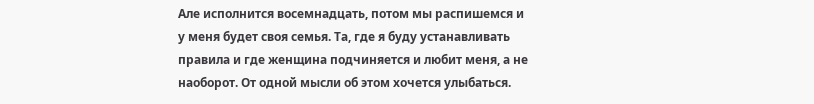Але исполнится восемнадцать, потом мы распишемся и у меня будет своя семья. Та, где я буду устанавливать правила и где женщина подчиняется и любит меня, а не наоборот. От одной мысли об этом хочется улыбаться.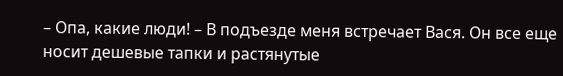– Опа, какие люди! – В подъезде меня встречает Вася. Он все еще носит дешевые тапки и растянутые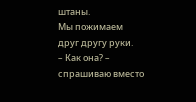штаны.
Мы пожимаем друг другу руки.
– Как она? – спрашиваю вместо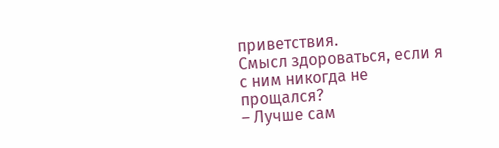приветствия.
Смысл здороваться, если я с ним никогда не прощался?
– Лучше сам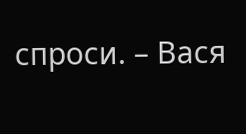спроси. – Вася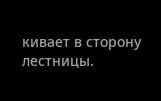кивает в сторону лестницы.